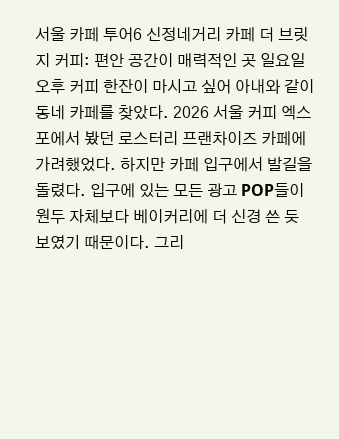서울 카페 투어6 신정네거리 카페 더 브릿지 커피: 편안 공간이 매력적인 곳 일요일 오후 커피 한잔이 마시고 싶어 아내와 같이 동네 카페를 찾았다. 2026 서울 커피 엑스포에서 봤던 로스터리 프랜차이즈 카페에 가려했었다. 하지만 카페 입구에서 발길을 돌렸다. 입구에 있는 모든 광고 POP들이 원두 자체보다 베이커리에 더 신경 쓴 듯 보였기 때문이다. 그리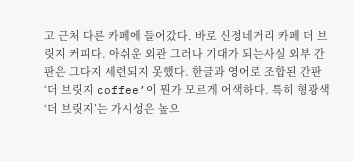고 근처 다른 카페에 들어갔다. 바로 신정네거리 카페 더 브릿지 커피다. 아쉬운 외관 그러나 기대가 되는사실 외부 간판은 그다지 세련되지 못했다. 한글과 영어로 조합된 간판 ‘더 브릿지 coffee’이 뭔가 모르게 어색하다. 특히 형광색 ‘더 브릿지’는 가시성은 높으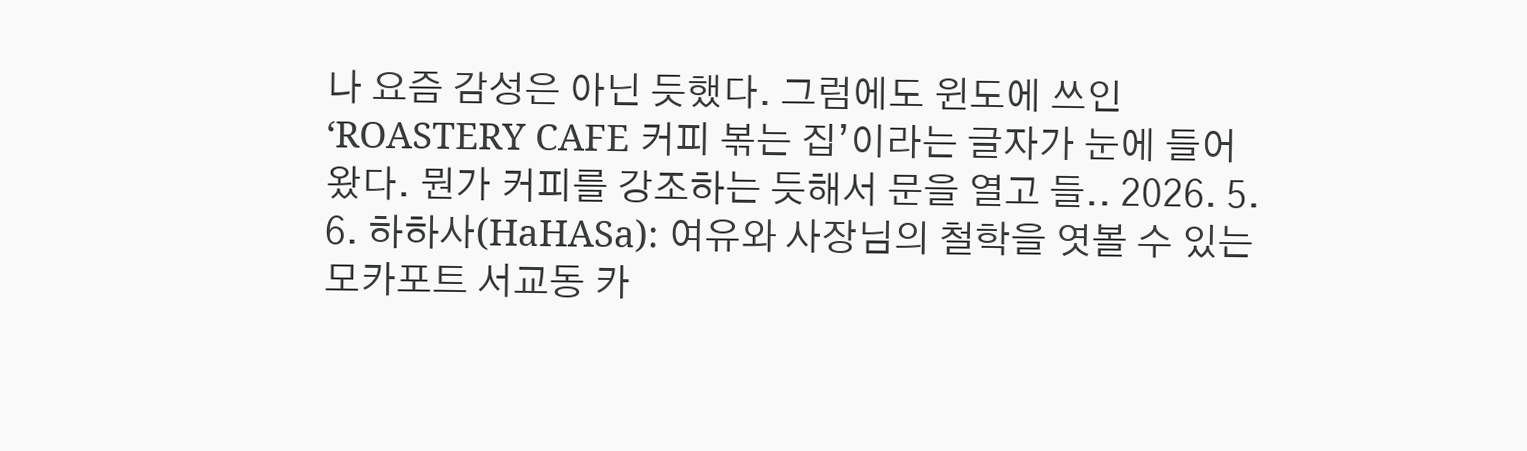나 요즘 감성은 아닌 듯했다. 그럼에도 윈도에 쓰인 ‘ROASTERY CAFE 커피 볶는 집’이라는 글자가 눈에 들어왔다. 뭔가 커피를 강조하는 듯해서 문을 열고 들.. 2026. 5. 6. 하하사(HaHASa): 여유와 사장님의 철학을 엿볼 수 있는 모카포트 서교동 카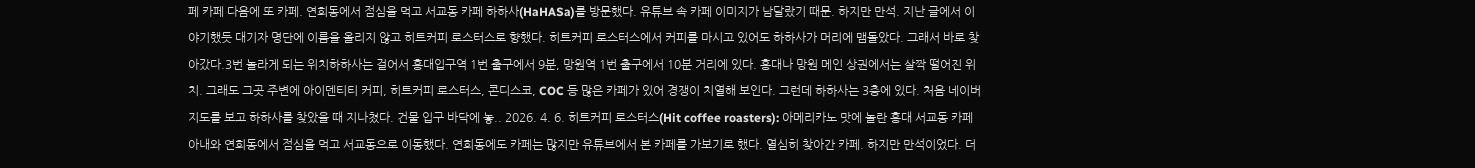페 카페 다음에 또 카페. 연희동에서 점심을 먹고 서교동 카페 하하사(HaHASa)를 방문했다. 유튜브 속 카페 이미지가 남달랐기 때문. 하지만 만석. 지난 글에서 이야기했듯 대기자 명단에 이름을 올리지 않고 히트커피 로스터스로 향했다. 히트커피 로스터스에서 커피를 마시고 있어도 하하사가 머리에 맴돌았다. 그래서 바로 찾아갔다.3번 놀라게 되는 위치하하사는 걸어서 홍대입구역 1번 출구에서 9분, 망원역 1번 출구에서 10분 거리에 있다. 홍대나 망원 메인 상권에서는 살짝 떨어진 위치. 그래도 그곳 주변에 아이덴티티 커피, 히트커피 로스터스, 콘디스코, COC 등 많은 카페가 있어 경쟁이 치열해 보인다. 그런데 하하사는 3층에 있다. 처음 네이버 지도를 보고 하하사를 찾았을 때 지나쳤다. 건물 입구 바닥에 놓.. 2026. 4. 6. 히트커피 로스터스(Hit coffee roasters): 아메리카노 맛에 놀란 홍대 서교동 카페 아내와 연희동에서 점심을 먹고 서교동으로 이동했다. 연희동에도 카페는 많지만 유튜브에서 본 카페를 가보기로 했다. 열심히 찾아간 카페. 하지만 만석이었다. 더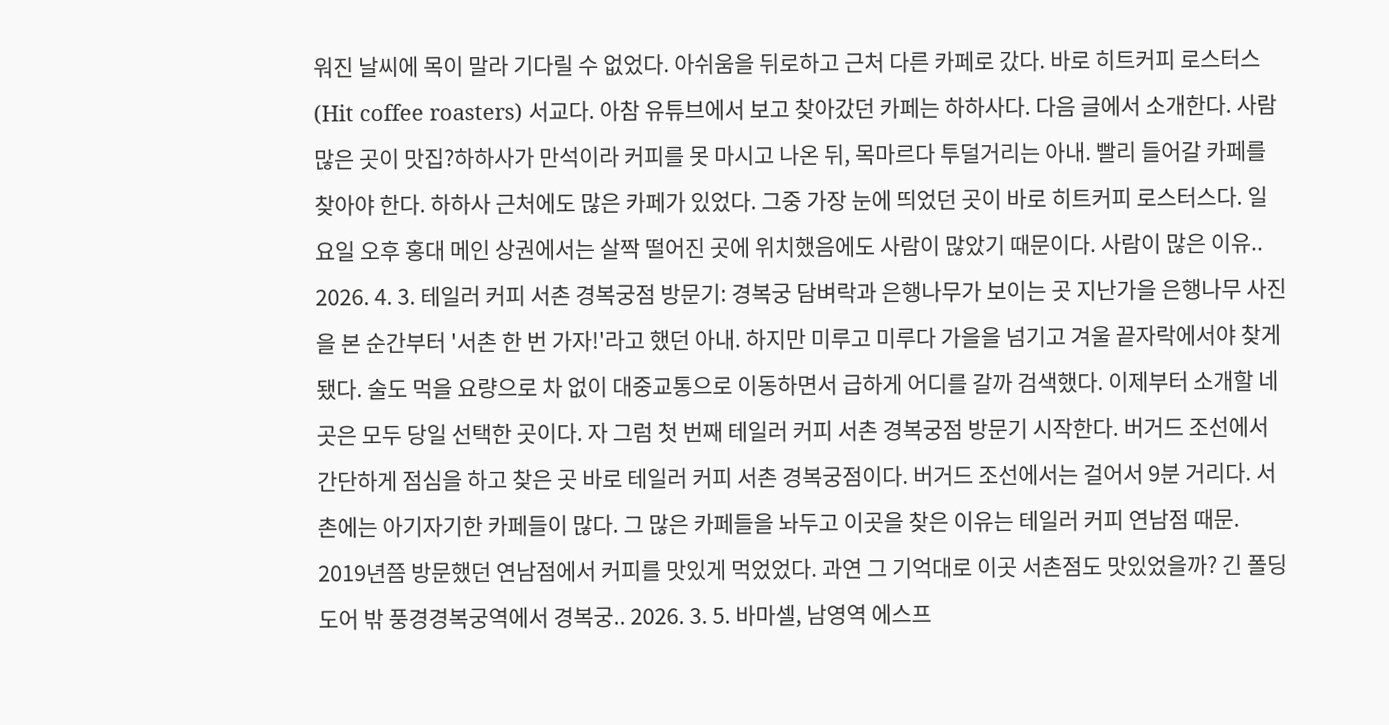워진 날씨에 목이 말라 기다릴 수 없었다. 아쉬움을 뒤로하고 근처 다른 카페로 갔다. 바로 히트커피 로스터스(Hit coffee roasters) 서교다. 아참 유튜브에서 보고 찾아갔던 카페는 하하사다. 다음 글에서 소개한다. 사람 많은 곳이 맛집?하하사가 만석이라 커피를 못 마시고 나온 뒤, 목마르다 투덜거리는 아내. 빨리 들어갈 카페를 찾아야 한다. 하하사 근처에도 많은 카페가 있었다. 그중 가장 눈에 띄었던 곳이 바로 히트커피 로스터스다. 일요일 오후 홍대 메인 상권에서는 살짝 떨어진 곳에 위치했음에도 사람이 많았기 때문이다. 사람이 많은 이유.. 2026. 4. 3. 테일러 커피 서촌 경복궁점 방문기: 경복궁 담벼락과 은행나무가 보이는 곳 지난가을 은행나무 사진을 본 순간부터 '서촌 한 번 가자!'라고 했던 아내. 하지만 미루고 미루다 가을을 넘기고 겨울 끝자락에서야 찾게 됐다. 술도 먹을 요량으로 차 없이 대중교통으로 이동하면서 급하게 어디를 갈까 검색했다. 이제부터 소개할 네 곳은 모두 당일 선택한 곳이다. 자 그럼 첫 번째 테일러 커피 서촌 경복궁점 방문기 시작한다. 버거드 조선에서 간단하게 점심을 하고 찾은 곳 바로 테일러 커피 서촌 경복궁점이다. 버거드 조선에서는 걸어서 9분 거리다. 서촌에는 아기자기한 카페들이 많다. 그 많은 카페들을 놔두고 이곳을 찾은 이유는 테일러 커피 연남점 때문. 2019년쯤 방문했던 연남점에서 커피를 맛있게 먹었었다. 과연 그 기억대로 이곳 서촌점도 맛있었을까? 긴 폴딩 도어 밖 풍경경복궁역에서 경복궁.. 2026. 3. 5. 바마셀, 남영역 에스프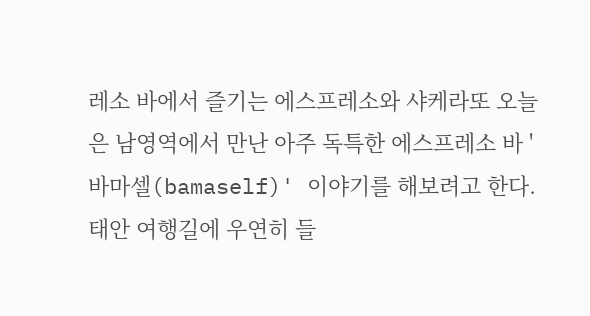레소 바에서 즐기는 에스프레소와 샤케라또 오늘은 남영역에서 만난 아주 독특한 에스프레소 바 '바마셀(bamaself)' 이야기를 해보려고 한다. 태안 여행길에 우연히 들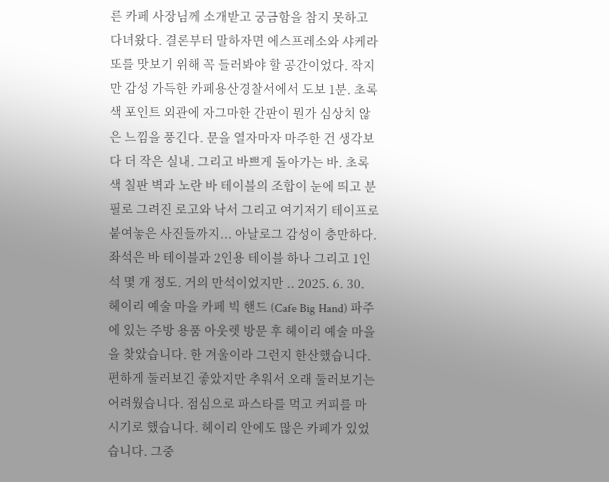른 카페 사장님께 소개받고 궁금함을 참지 못하고 다녀왔다. 결론부터 말하자면 에스프레소와 샤케라또를 맛보기 위해 꼭 들러봐야 할 공간이었다. 작지만 감성 가득한 카페용산경찰서에서 도보 1분. 초록색 포인트 외관에 자그마한 간판이 뭔가 심상치 않은 느낌을 풍긴다. 문을 열자마자 마주한 건 생각보다 더 작은 실내. 그리고 바쁘게 돌아가는 바. 초록색 칠판 벽과 노란 바 테이블의 조합이 눈에 띄고 분필로 그려진 로고와 낙서 그리고 여기저기 테이프로 붙여놓은 사진들까지... 아날로그 감성이 충만하다. 좌석은 바 테이블과 2인용 테이블 하나 그리고 1인석 몇 개 정도. 거의 만석이었지만 .. 2025. 6. 30. 헤이리 예술 마을 카페 빅 핸드 (Cafe Big Hand) 파주에 있는 주방 용품 아웃렛 방문 후 헤이리 예술 마을을 찾았습니다. 한 겨울이라 그런지 한산했습니다. 편하게 둘러보긴 좋았지만 추워서 오래 둘러보기는 어려웠습니다. 점심으로 파스타를 먹고 커피를 마시기로 했습니다. 헤이리 안에도 많은 카페가 있었습니다. 그중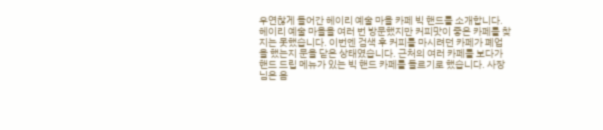우연찮게 들어간 헤이리 예술 마을 카페 빅 핸드를 소개합니다. 헤이리 예술 마을을 여러 번 방문했지만 커피맛이 좋은 카페를 찾지는 못했습니다. 이번엔 검색 후 커피를 마시려던 카페가 폐업을 했는지 문을 닫은 상태였습니다. 근처의 여러 카페를 보다가 핸드 드립 메뉴가 있는 빅 핸드 카페를 들르기로 했습니다. 사장님은 음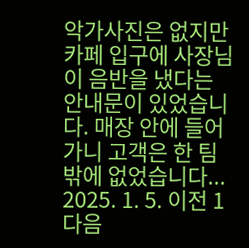악가사진은 없지만 카페 입구에 사장님이 음반을 냈다는 안내문이 있었습니다. 매장 안에 들어가니 고객은 한 팀 밖에 없었습니다... 2025. 1. 5. 이전 1 다음